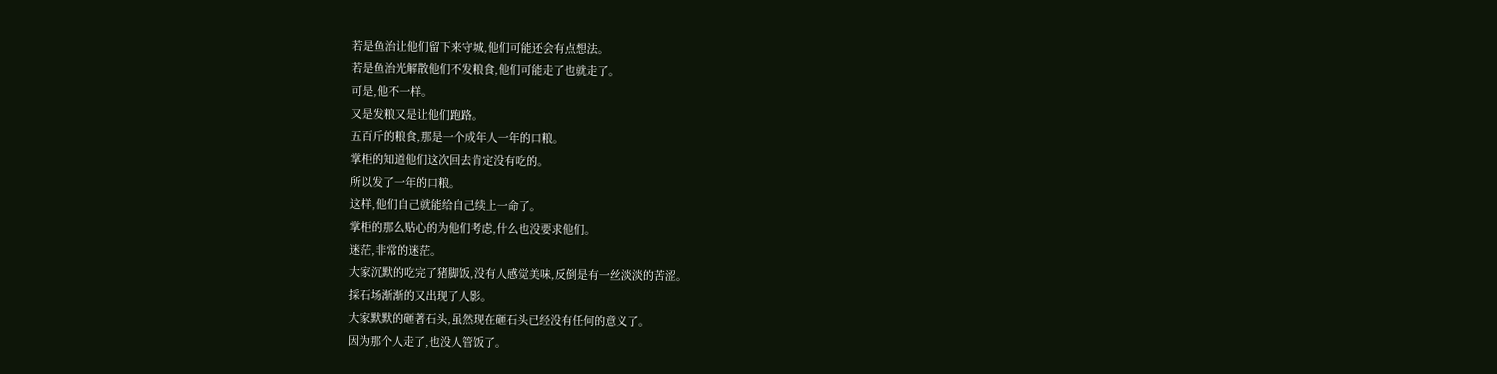若是鱼治让他们留下来守城,他们可能还会有点想法。
若是鱼治光解散他们不发粮食,他们可能走了也就走了。
可是,他不一样。
又是发粮又是让他们跑路。
五百斤的粮食,那是一个成年人一年的口粮。
掌柜的知道他们这次回去肯定没有吃的。
所以发了一年的口粮。
这样,他们自己就能给自己续上一命了。
掌柜的那么贴心的为他们考虑,什么也没要求他们。
迷茫,非常的迷茫。
大家沉默的吃完了猪脚饭,没有人感觉美味,反倒是有一丝淡淡的苦涩。
採石场渐渐的又出现了人影。
大家默默的砸著石头,虽然现在砸石头已经没有任何的意义了。
因为那个人走了,也没人管饭了。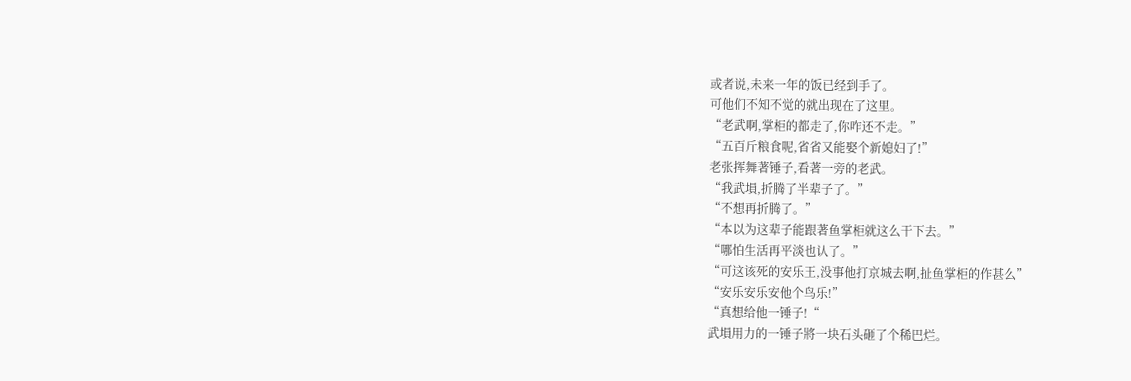或者说,未来一年的饭已经到手了。
可他们不知不觉的就出现在了这里。
“老武啊,掌柜的都走了,你咋还不走。”
“五百斤粮食呢,省省又能娶个新媳妇了!”
老张挥舞著锤子,看著一旁的老武。
“我武塤,折腾了半辈子了。”
“不想再折腾了。”
“本以为这辈子能跟著鱼掌柜就这么干下去。”
“哪怕生活再平淡也认了。”
“可这该死的安乐王,没事他打京城去啊,扯鱼掌柜的作甚么”
“安乐安乐安他个鸟乐!”
“真想给他一锤子!“
武塤用力的一锤子將一块石头砸了个稀巴烂。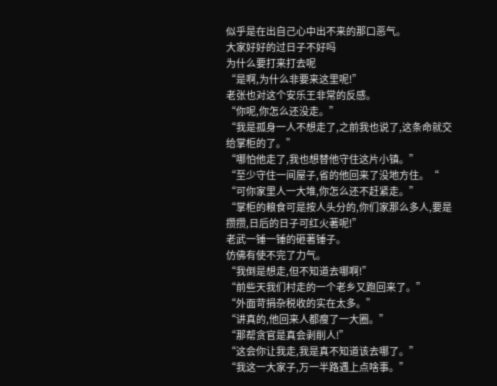似乎是在出自己心中出不来的那口恶气。
大家好好的过日子不好吗
为什么要打来打去呢
“是啊,为什么非要来这里呢!”
老张也对这个安乐王非常的反感。
“你呢,你怎么还没走。”
“我是孤身一人不想走了,之前我也说了,这条命就交给掌柜的了。”
“哪怕他走了,我也想替他守住这片小镇。”
“至少守住一间屋子,省的他回来了没地方住。“
“可你家里人一大堆,你怎么还不赶紧走。”
“掌柜的粮食可是按人头分的,你们家那么多人,要是攒攒,日后的日子可红火著呢!”
老武一锤一锤的砸著锤子。
仿佛有使不完了力气。
“我倒是想走,但不知道去哪啊!”
“前些天我们村走的一个老乡又跑回来了。”
“外面苛捐杂税收的实在太多。”
“讲真的,他回来人都瘦了一大圈。”
“那帮贪官是真会剥削人!”
“这会你让我走,我是真不知道该去哪了。”
“我这一大家子,万一半路遇上点啥事。”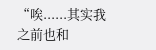“唉......其实我之前也和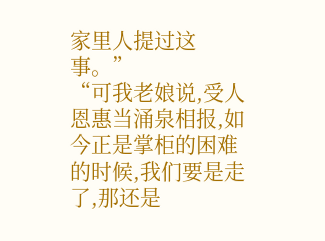家里人提过这事。”
“可我老娘说,受人恩惠当涌泉相报,如今正是掌柜的困难的时候,我们要是走了,那还是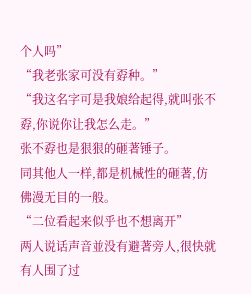个人吗”
“我老张家可没有孬种。”
“我这名字可是我娘给起得,就叫张不孬,你说你让我怎么走。”
张不孬也是狠狠的砸著锤子。
同其他人一样,都是机械性的砸著,仿佛漫无目的一般。
“二位看起来似乎也不想离开”
两人说话声音並没有避著旁人,很快就有人围了过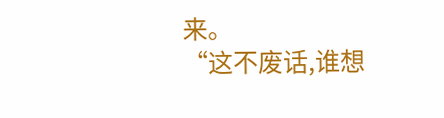来。
“这不废话,谁想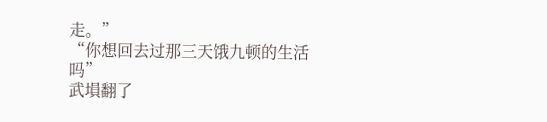走。”
“你想回去过那三天饿九顿的生活吗”
武塤翻了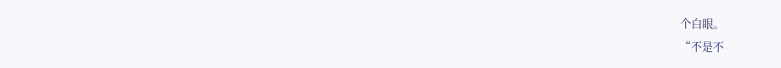个白眼。
“不是不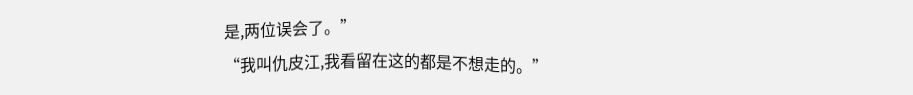是,两位误会了。”
“我叫仇皮江,我看留在这的都是不想走的。”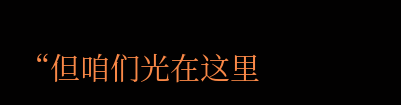“但咱们光在这里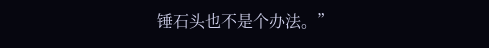锤石头也不是个办法。”